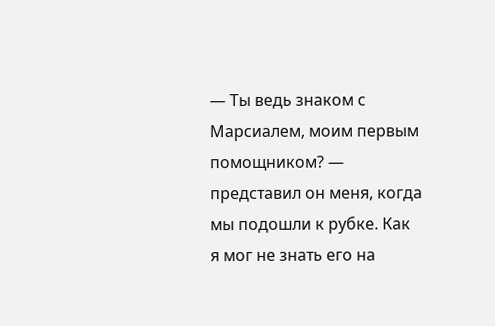— Ты ведь знаком с Марсиалем, моим первым помощником? — представил он меня, когда мы подошли к рубке. Как я мог не знать его на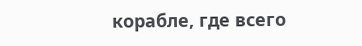корабле, где всего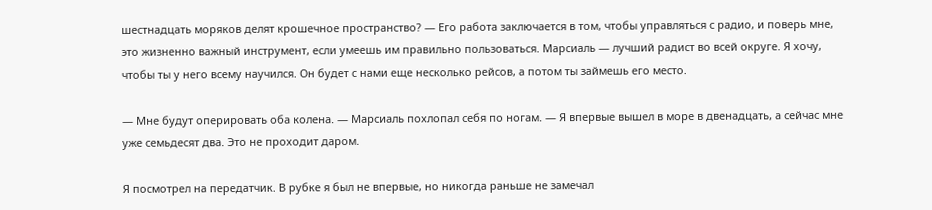шестнадцать моряков делят крошечное пространство? — Его работа заключается в том, чтобы управляться с радио, и поверь мне, это жизненно важный инструмент, если умеешь им правильно пользоваться. Марсиаль — лучший радист во всей округе. Я хочу, чтобы ты у него всему научился. Он будет с нами еще несколько рейсов, а потом ты займешь его место.

— Мне будут оперировать оба колена. — Марсиаль похлопал себя по ногам. — Я впервые вышел в море в двенадцать, а сейчас мне уже семьдесят два. Это не проходит даром.

Я посмотрел на передатчик. В рубке я был не впервые, но никогда раньше не замечал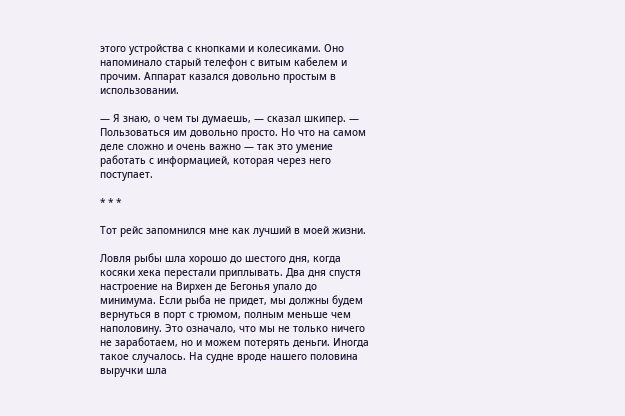этого устройства с кнопками и колесиками. Оно напоминало старый телефон с витым кабелем и прочим. Аппарат казался довольно простым в использовании.

— Я знаю, о чем ты думаешь, — сказал шкипер. — Пользоваться им довольно просто. Но что на самом деле сложно и очень важно — так это умение работать с информацией, которая через него поступает.

* * *

Тот рейс запомнился мне как лучший в моей жизни.

Ловля рыбы шла хорошо до шестого дня, когда косяки хека перестали приплывать. Два дня спустя настроение на Вирхен де Бегонья упало до минимума. Если рыба не придет, мы должны будем вернуться в порт с трюмом, полным меньше чем наполовину. Это означало, что мы не только ничего не заработаем, но и можем потерять деньги. Иногда такое случалось. На судне вроде нашего половина выручки шла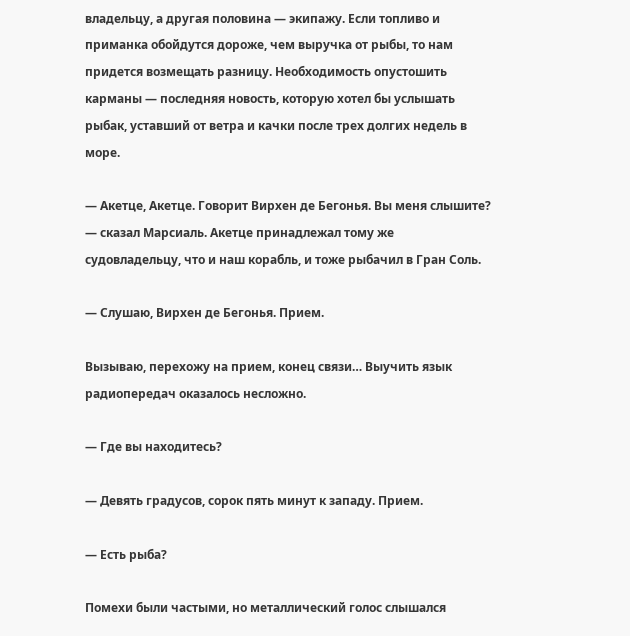владельцу, а другая половина — экипажу. Если топливо и приманка обойдутся дороже, чем выручка от рыбы, то нам придется возмещать разницу. Необходимость опустошить карманы — последняя новость, которую хотел бы услышать рыбак, уставший от ветра и качки после трех долгих недель в море.

— Акетце, Акетце. Говорит Вирхен де Бегонья. Вы меня слышите? — сказал Марсиаль. Акетце принадлежал тому же судовладельцу, что и наш корабль, и тоже рыбачил в Гран Соль.

— Слушаю, Вирхен де Бегонья. Прием.

Вызываю, перехожу на прием, конец связи… Выучить язык радиопередач оказалось несложно.

— Где вы находитесь?

— Девять градусов, сорок пять минут к западу. Прием.

— Есть рыба?

Помехи были частыми, но металлический голос слышался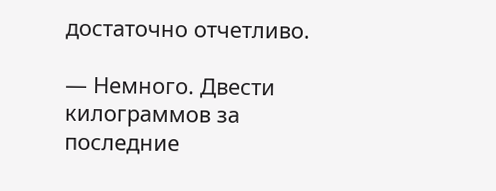достаточно отчетливо.

— Немного. Двести килограммов за последние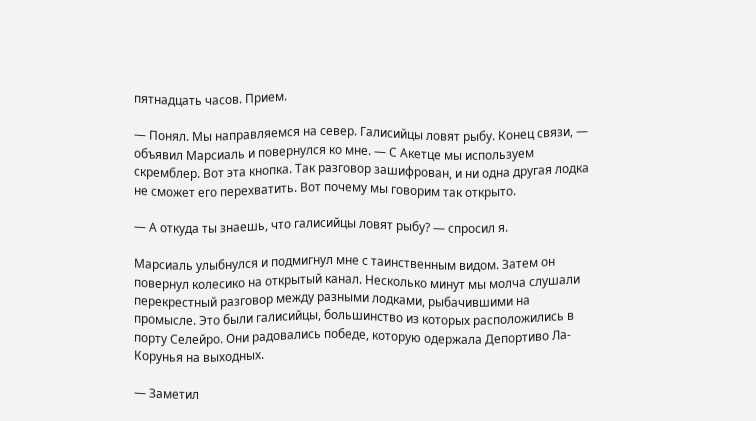пятнадцать часов. Прием.

— Понял. Мы направляемся на север. Галисийцы ловят рыбу. Конец связи, — объявил Марсиаль и повернулся ко мне. — С Акетце мы используем скремблер. Вот эта кнопка. Так разговор зашифрован, и ни одна другая лодка не сможет его перехватить. Вот почему мы говорим так открыто.

— А откуда ты знаешь, что галисийцы ловят рыбу? — спросил я.

Марсиаль улыбнулся и подмигнул мне с таинственным видом. Затем он повернул колесико на открытый канал. Несколько минут мы молча слушали перекрестный разговор между разными лодками, рыбачившими на промысле. Это были галисийцы, большинство из которых расположились в порту Селейро. Они радовались победе, которую одержала Депортиво Ла-Корунья на выходных.

— Заметил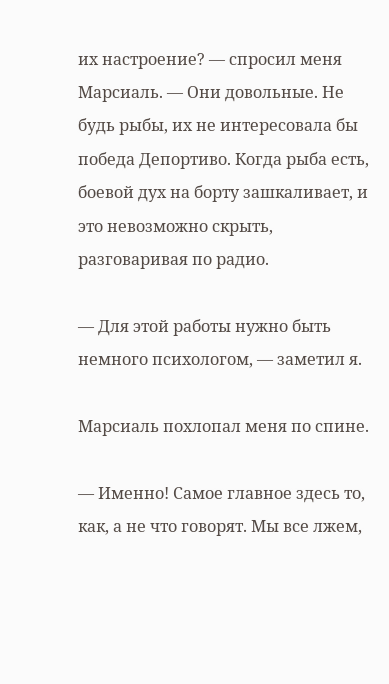их настроение? — спросил меня Марсиаль. — Они довольные. Не будь рыбы, их не интересовала бы победа Депортиво. Когда рыба есть, боевой дух на борту зашкаливает, и это невозможно скрыть, разговаривая по радио.

— Для этой работы нужно быть немного психологом, — заметил я.

Марсиаль похлопал меня по спине.

— Именно! Самое главное здесь то, как, а не что говорят. Мы все лжем,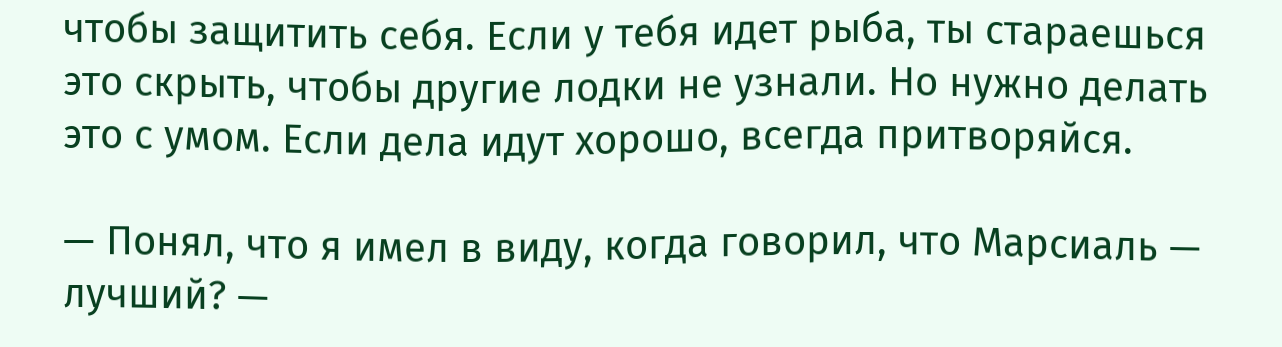чтобы защитить себя. Если у тебя идет рыба, ты стараешься это скрыть, чтобы другие лодки не узнали. Но нужно делать это с умом. Если дела идут хорошо, всегда притворяйся.

— Понял, что я имел в виду, когда говорил, что Марсиаль — лучший? —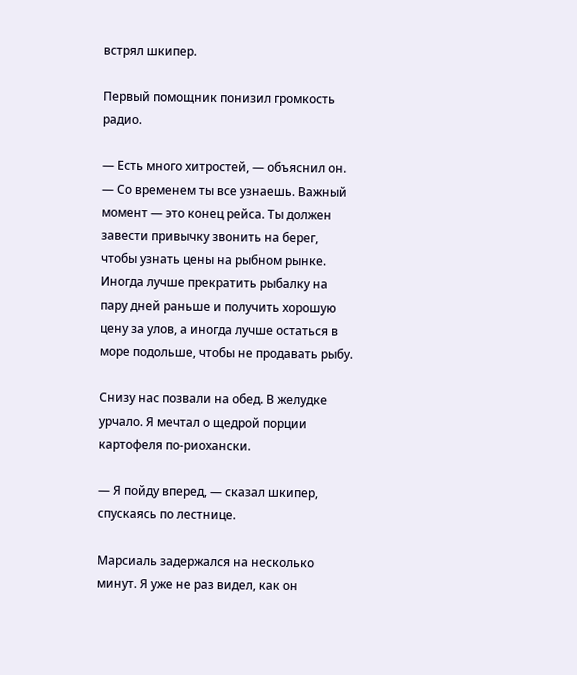встрял шкипер.

Первый помощник понизил громкость радио.

— Есть много хитростей, — объяснил он. — Со временем ты все узнаешь. Важный момент — это конец рейса. Ты должен завести привычку звонить на берег, чтобы узнать цены на рыбном рынке. Иногда лучше прекратить рыбалку на пару дней раньше и получить хорошую цену за улов, а иногда лучше остаться в море подольше, чтобы не продавать рыбу.

Снизу нас позвали на обед. В желудке урчало. Я мечтал о щедрой порции картофеля по-риохански.

— Я пойду вперед, — сказал шкипер, спускаясь по лестнице.

Марсиаль задержался на несколько минут. Я уже не раз видел, как он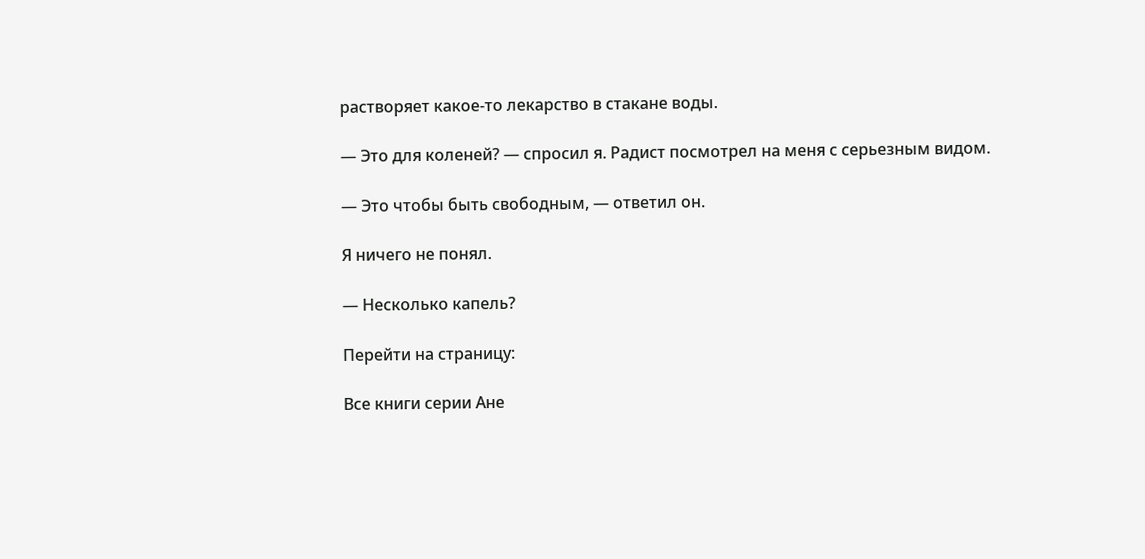растворяет какое-то лекарство в стакане воды.

— Это для коленей? — спросил я. Радист посмотрел на меня с серьезным видом.

— Это чтобы быть свободным, — ответил он.

Я ничего не понял.

— Несколько капель?

Перейти на страницу:

Все книги серии Ане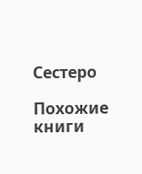Сестеро

Похожие книги